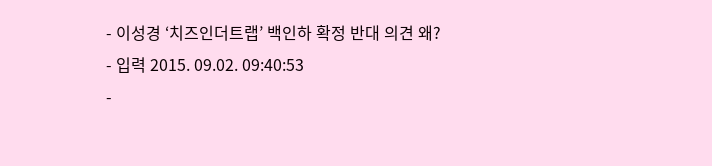- 이성경 ‘치즈인더트랩’ 백인하 확정 반대 의견 왜?
- 입력 2015. 09.02. 09:40:53
-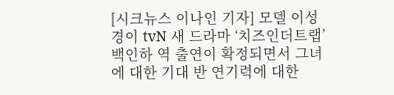[시크뉴스 이나인 기자] 모델 이성경이 tvN 새 드라마 ‘치즈인더트랩’ 백인하 역 출연이 확정되면서 그녀에 대한 기대 반 연기력에 대한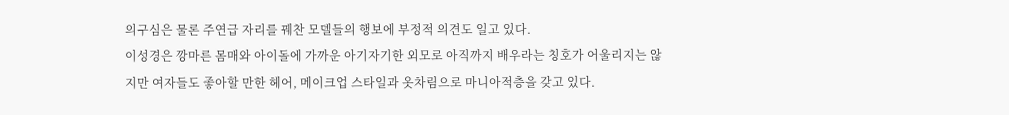의구심은 물론 주연급 자리를 꿰찬 모델들의 행보에 부정적 의견도 일고 있다.
이성경은 깡마른 몸매와 아이돌에 가까운 아기자기한 외모로 아직까지 배우라는 칭호가 어울리지는 않지만 여자들도 좋아할 만한 헤어, 메이크업 스타일과 옷차림으로 마니아적층을 갖고 있다.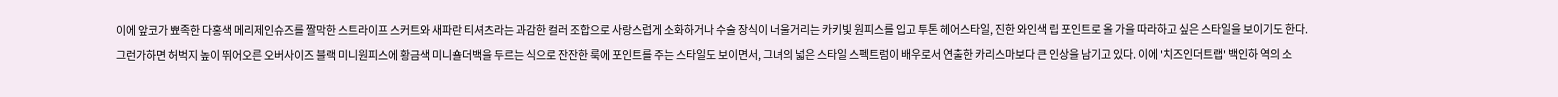이에 앞코가 뾰족한 다홍색 메리제인슈즈를 짤막한 스트라이프 스커트와 새파란 티셔츠라는 과감한 컬러 조합으로 사랑스럽게 소화하거나 수술 장식이 너울거리는 카키빛 원피스를 입고 투톤 헤어스타일, 진한 와인색 립 포인트로 올 가을 따라하고 싶은 스타일을 보이기도 한다.
그런가하면 허벅지 높이 뛰어오른 오버사이즈 블랙 미니원피스에 황금색 미니숄더백을 두르는 식으로 잔잔한 룩에 포인트를 주는 스타일도 보이면서, 그녀의 넓은 스타일 스펙트럼이 배우로서 연출한 카리스마보다 큰 인상을 남기고 있다. 이에 '치즈인더트랩' 백인하 역의 소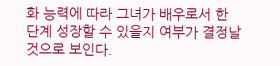화 능력에 따라 그녀가 배우로서 한 단계 성장할 수 있을지 여부가 결정날 것으로 보인다.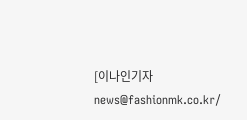[이나인기자 news@fashionmk.co.kr/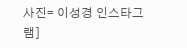사진= 이성경 인스타그램]